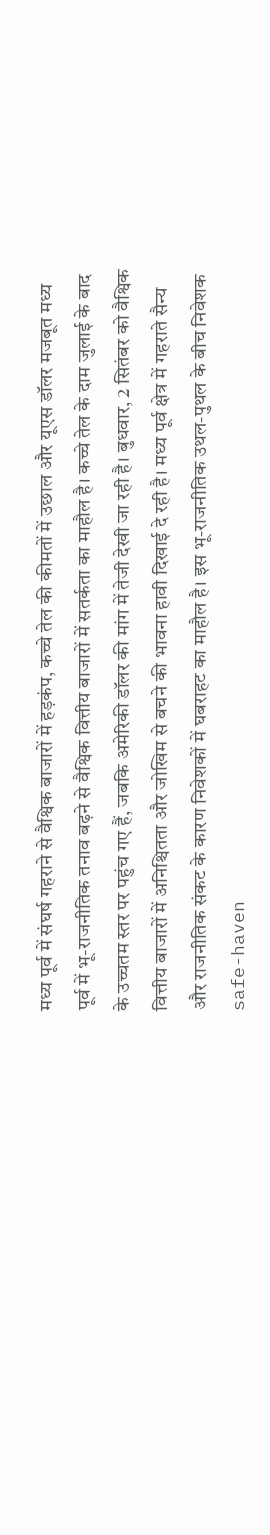मध्य पूर्व में संघर्ष गहराने से वैश्विक बाजारों में हड़कंप, कच्चे तेल की कीमतों में उछाल और यूएस डॉलर मजबूत मध्य पूर्व में भू-राजनीतिक तनाव बढ़ने से वैश्विक वित्तीय बाजारों में सतर्कता का माहौल है। कच्चे तेल के दाम जुलाई के बाद के उच्चतम स्तर पर पहुंच गए हैं, जबकि अमेरिकी डॉलर की मांग में तेजी देखी जा रही है। बुधवार, 2 सितंबर को वैश्विक वित्तीय बाजारों में अनिश्चितता और जोखिम से बचने की भावना हावी दिखाई दे रही है। मध्य पूर्व क्षेत्र में गहराते सैन्य और राजनीतिक संकट के कारण निवेशकों में घबराहट का माहौल है। इस भू-राजनीतिक उथल-पुथल के बीच निवेशक safe-haven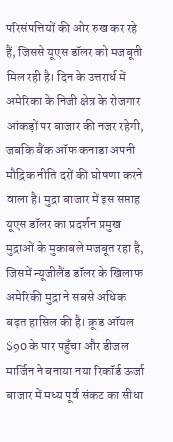परिसंपत्तियों की ओर रुख कर रहे हैं, जिससे यूएस डॉलर को मजबूती मिल रही है। दिन के उत्तरार्ध में अमेरिका के निजी क्षेत्र के रोजगार आंकड़ों पर बाजार की नजर रहेगी, जबकि बैंक ऑफ कनाडा अपनी मौद्रिक नीति दरों की घोषणा करने वाला है। मुद्रा बाजार में इस सप्ताह यूएस डॉलर का प्रदर्शन प्रमुख मुद्राओं के मुकाबले मजबूत रहा है, जिसमें न्यूजीलैंड डॉलर के खिलाफ अमेरिकी मुद्रा ने सबसे अधिक बढ़त हासिल की है। क्रूड ऑयल $90 के पार पहुँचा और डीजल मार्जिन ने बनाया नया रिकॉर्ड ऊर्जा बाजार में मध्य पूर्व संकट का सीधा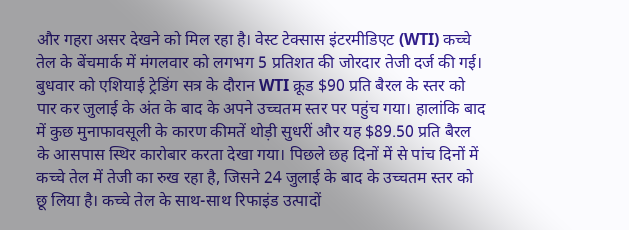और गहरा असर देखने को मिल रहा है। वेस्ट टेक्सास इंटरमीडिएट (WTI) कच्चे तेल के बेंचमार्क में मंगलवार को लगभग 5 प्रतिशत की जोरदार तेजी दर्ज की गई। बुधवार को एशियाई ट्रेडिंग सत्र के दौरान WTI क्रूड $90 प्रति बैरल के स्तर को पार कर जुलाई के अंत के बाद के अपने उच्चतम स्तर पर पहुंच गया। हालांकि बाद में कुछ मुनाफावसूली के कारण कीमतें थोड़ी सुधरीं और यह $89.50 प्रति बैरल के आसपास स्थिर कारोबार करता देखा गया। पिछले छह दिनों में से पांच दिनों में कच्चे तेल में तेजी का रुख रहा है, जिसने 24 जुलाई के बाद के उच्चतम स्तर को छू लिया है। कच्चे तेल के साथ-साथ रिफाइंड उत्पादों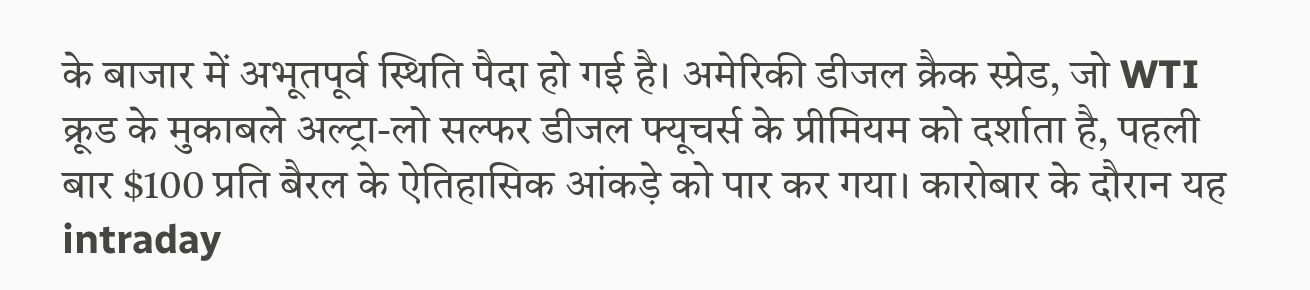के बाजार में अभूतपूर्व स्थिति पैदा हो गई है। अमेरिकी डीजल क्रैक स्प्रेड, जो WTI क्रूड के मुकाबले अल्ट्रा-लो सल्फर डीजल फ्यूचर्स के प्रीमियम को दर्शाता है, पहली बार $100 प्रति बैरल के ऐतिहासिक आंकड़े को पार कर गया। कारोबार के दौरान यह intraday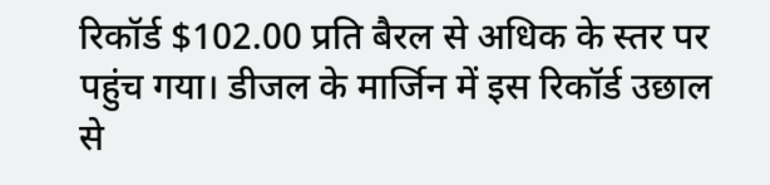रिकॉर्ड $102.00 प्रति बैरल से अधिक के स्तर पर पहुंच गया। डीजल के मार्जिन में इस रिकॉर्ड उछाल से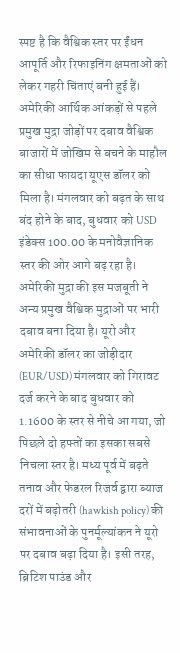स्पष्ट है कि वैश्विक स्तर पर ईंधन आपूर्ति और रिफाइनिंग क्षमताओं को लेकर गहरी चिंताएं बनी हुई हैं। अमेरिकी आर्थिक आंकड़ों से पहले प्रमुख मुद्रा जोड़ों पर दबाव वैश्विक बाजारों में जोखिम से बचने के माहौल का सीधा फायदा यूएस डॉलर को मिला है। मंगलवार को बढ़त के साथ बंद होने के बाद, बुधवार को USD इंडेक्स 100.00 के मनोवैज्ञानिक स्तर की ओर आगे बढ़ रहा है। अमेरिकी मुद्रा की इस मजबूती ने अन्य प्रमुख वैश्विक मुद्राओं पर भारी दबाव बना दिया है। यूरो और अमेरिकी डॉलर का जोड़ीदार (EUR/USD) मंगलवार को गिरावट दर्ज करने के बाद बुधवार को 1.1600 के स्तर से नीचे आ गया, जो पिछले दो हफ्तों का इसका सबसे निचला स्तर है। मध्य पूर्व में बढ़ते तनाव और फेडरल रिजर्व द्वारा ब्याज दरों में बढ़ोतरी (hawkish policy) की संभावनाओं के पुनर्मूल्यांकन ने यूरो पर दबाव बढ़ा दिया है। इसी तरह, ब्रिटिश पाउंड और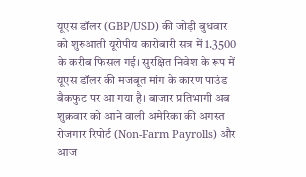यूएस डॉलर (GBP/USD) की जोड़ी बुधवार को शुरुआती यूरोपीय कारोबारी सत्र में 1.3500 के करीब फिसल गई। सुरक्षित निवेश के रूप में यूएस डॉलर की मजबूत मांग के कारण पाउंड बैकफुट पर आ गया है। बाजार प्रतिभागी अब शुक्रवार को आने वाली अमेरिका की अगस्त रोजगार रिपोर्ट (Non-Farm Payrolls) और आज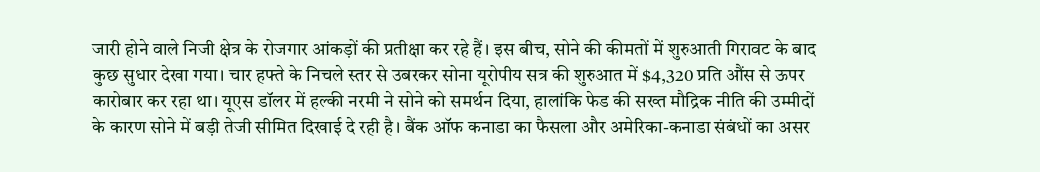जारी होने वाले निजी क्षेत्र के रोजगार आंकड़ों की प्रतीक्षा कर रहे हैं। इस बीच, सोने की कीमतों में शुरुआती गिरावट के बाद कुछ सुधार देखा गया। चार हफ्ते के निचले स्तर से उबरकर सोना यूरोपीय सत्र की शुरुआत में $4,320 प्रति औंस से ऊपर कारोबार कर रहा था। यूएस डॉलर में हल्की नरमी ने सोने को समर्थन दिया, हालांकि फेड की सख्त मौद्रिक नीति की उम्मीदों के कारण सोने में बड़ी तेजी सीमित दिखाई दे रही है। बैंक ऑफ कनाडा का फैसला और अमेरिका-कनाडा संबंधों का असर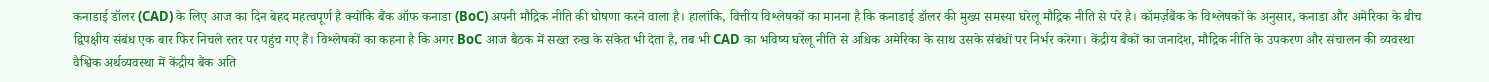कनाडाई डॉलर (CAD) के लिए आज का दिन बेहद महत्वपूर्ण है क्योंकि बैंक ऑफ कनाडा (BoC) अपनी मौद्रिक नीति की घोषणा करने वाला है। हालांकि, वित्तीय विश्लेषकों का मानना है कि कनाडाई डॉलर की मुख्य समस्या घरेलू मौद्रिक नीति से परे है। कॉमर्ज़बैंक के विश्लेषकों के अनुसार, कनाडा और अमेरिका के बीच द्विपक्षीय संबंध एक बार फिर निचले स्तर पर पहुंच गए हैं। विश्लेषकों का कहना है कि अगर BoC आज बैठक में सख्त रुख के संकेत भी देता है, तब भी CAD का भविष्य घरेलू नीति से अधिक अमेरिका के साथ उसके संबंधों पर निर्भर करेगा। केंद्रीय बैंकों का जनादेश, मौद्रिक नीति के उपकरण और संचालन की व्यवस्था वैश्विक अर्थव्यवस्था में केंद्रीय बैंक अति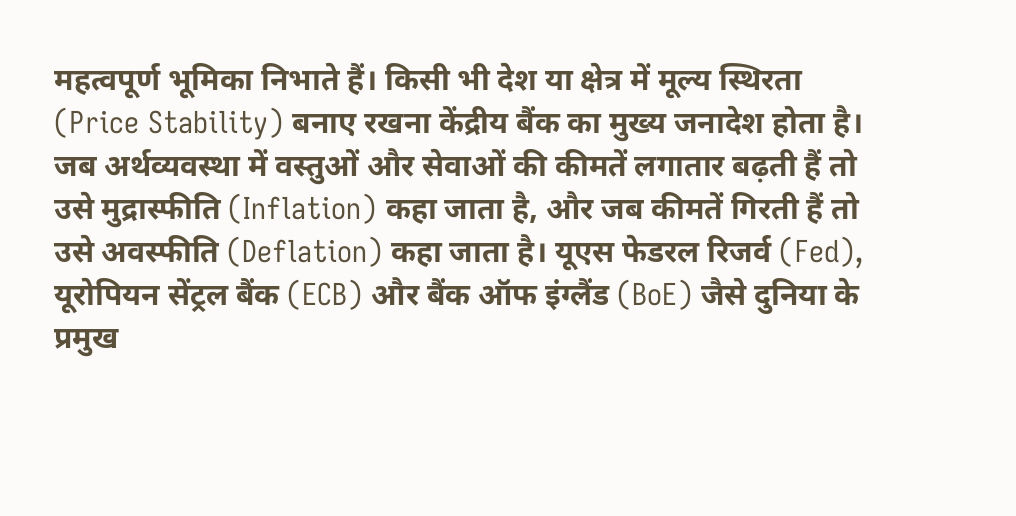महत्वपूर्ण भूमिका निभाते हैं। किसी भी देश या क्षेत्र में मूल्य स्थिरता (Price Stability) बनाए रखना केंद्रीय बैंक का मुख्य जनादेश होता है। जब अर्थव्यवस्था में वस्तुओं और सेवाओं की कीमतें लगातार बढ़ती हैं तो उसे मुद्रास्फीति (Inflation) कहा जाता है, और जब कीमतें गिरती हैं तो उसे अवस्फीति (Deflation) कहा जाता है। यूएस फेडरल रिजर्व (Fed), यूरोपियन सेंट्रल बैंक (ECB) और बैंक ऑफ इंग्लैंड (BoE) जैसे दुनिया के प्रमुख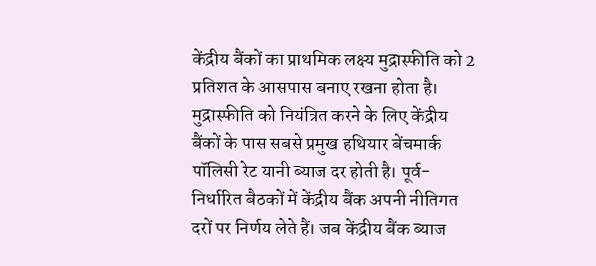केंद्रीय बैंकों का प्राथमिक लक्ष्य मुद्रास्फीति को 2 प्रतिशत के आसपास बनाए रखना होता है। मुद्रास्फीति को नियंत्रित करने के लिए केंद्रीय बैंकों के पास सबसे प्रमुख हथियार बेंचमार्क पॉलिसी रेट यानी ब्याज दर होती है। पूर्व-निर्धारित बैठकों में केंद्रीय बैंक अपनी नीतिगत दरों पर निर्णय लेते हैं। जब केंद्रीय बैंक ब्याज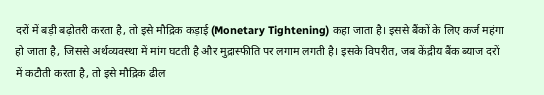दरों में बड़ी बढ़ोतरी करता है, तो इसे मौद्रिक कड़ाई (Monetary Tightening) कहा जाता है। इससे बैंकों के लिए कर्ज महंगा हो जाता है, जिससे अर्थव्यवस्था में मांग घटती है और मुद्रास्फीति पर लगाम लगती है। इसके विपरीत, जब केंद्रीय बैंक ब्याज दरों में कटौती करता है, तो इसे मौद्रिक ढील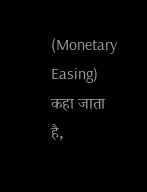(Monetary Easing) कहा जाता है,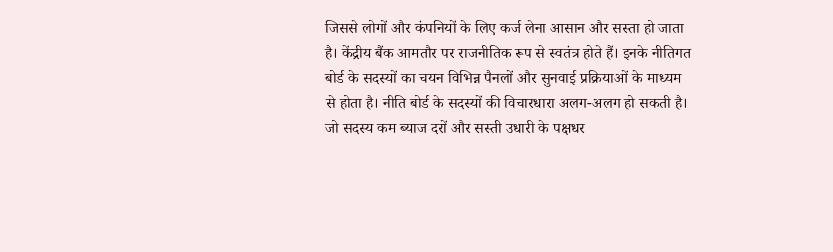जिससे लोगों और कंपनियों के लिए कर्ज लेना आसान और सस्ता हो जाता है। केंद्रीय बैंक आमतौर पर राजनीतिक रूप से स्वतंत्र होते हैं। इनके नीतिगत बोर्ड के सदस्यों का चयन विभिन्न पैनलों और सुनवाई प्रक्रियाओं के माध्यम से होता है। नीति बोर्ड के सदस्यों की विचारधारा अलग-अलग हो सकती है। जो सदस्य कम ब्याज दरों और सस्ती उधारी के पक्षधर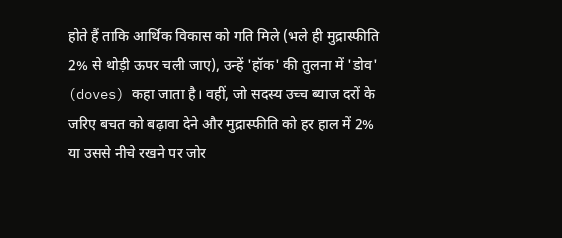होते हैं ताकि आर्थिक विकास को गति मिले (भले ही मुद्रास्फीति 2% से थोड़ी ऊपर चली जाए), उन्हें 'हॉक' की तुलना में 'डोव' (doves) कहा जाता है। वहीं, जो सदस्य उच्च ब्याज दरों के जरिए बचत को बढ़ावा देने और मुद्रास्फीति को हर हाल में 2% या उससे नीचे रखने पर जोर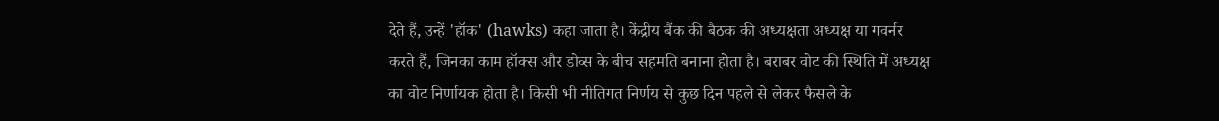देते हैं, उन्हें 'हॉक' (hawks) कहा जाता है। केंद्रीय बैंक की बैठक की अध्यक्षता अध्यक्ष या गवर्नर करते हैं, जिनका काम हॉक्स और डोव्स के बीच सहमति बनाना होता है। बराबर वोट की स्थिति में अध्यक्ष का वोट निर्णायक होता है। किसी भी नीतिगत निर्णय से कुछ दिन पहले से लेकर फैसले के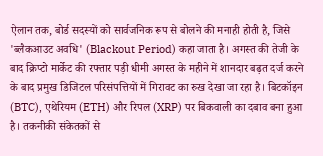ऐलान तक, बोर्ड सदस्यों को सार्वजनिक रूप से बोलने की मनाही होती है, जिसे 'ब्लैकआउट अवधि' (Blackout Period) कहा जाता है। अगस्त की तेजी के बाद क्रिप्टो मार्केट की रफ्तार पड़ी धीमी अगस्त के महीने में शानदार बढ़त दर्ज करने के बाद प्रमुख डिजिटल परिसंपत्तियों में गिरावट का रुख देखा जा रहा है। बिटकॉइन (BTC), एथेरियम (ETH) और रिपल (XRP) पर बिकवाली का दबाव बना हुआ है। तकनीकी संकेतकों से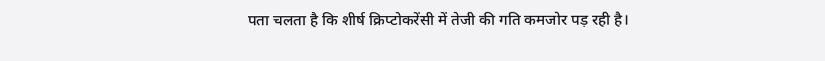पता चलता है कि शीर्ष क्रिप्टोकरेंसी में तेजी की गति कमजोर पड़ रही है।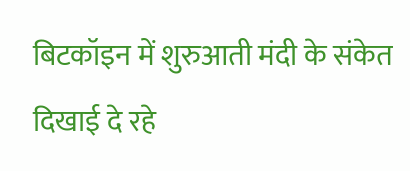बिटकॉइन में शुरुआती मंदी के संकेत दिखाई दे रहे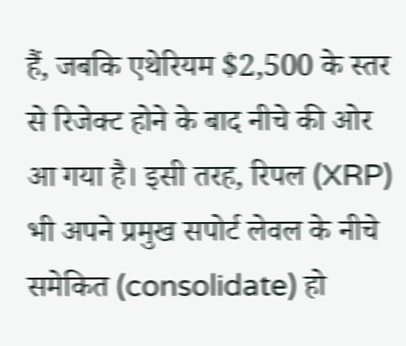हैं, जबकि एथेरियम $2,500 के स्तर से रिजेक्ट होने के बाद नीचे की ओर आ गया है। इसी तरह, रिपल (XRP) भी अपने प्रमुख सपोर्ट लेवल के नीचे समेकित (consolidate) हो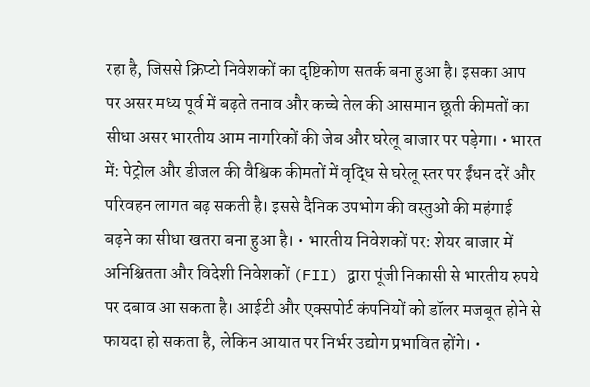रहा है, जिससे क्रिप्टो निवेशकों का दृष्टिकोण सतर्क बना हुआ है। इसका आप पर असर मध्य पूर्व में बढ़ते तनाव और कच्चे तेल की आसमान छूती कीमतों का सीधा असर भारतीय आम नागरिकों की जेब और घरेलू बाजार पर पड़ेगा। • भारत में: पेट्रोल और डीजल की वैश्विक कीमतों में वृद्धि से घरेलू स्तर पर ईंधन दरें और परिवहन लागत बढ़ सकती है। इससे दैनिक उपभोग की वस्तुओं की महंगाई बढ़ने का सीधा खतरा बना हुआ है। • भारतीय निवेशकों पर: शेयर बाजार में अनिश्चितता और विदेशी निवेशकों (FII) द्वारा पूंजी निकासी से भारतीय रुपये पर दबाव आ सकता है। आईटी और एक्सपोर्ट कंपनियों को डॉलर मजबूत होने से फायदा हो सकता है, लेकिन आयात पर निर्भर उद्योग प्रभावित होंगे। •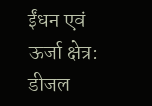ईंधन एवं ऊर्जा क्षेत्र: डीजल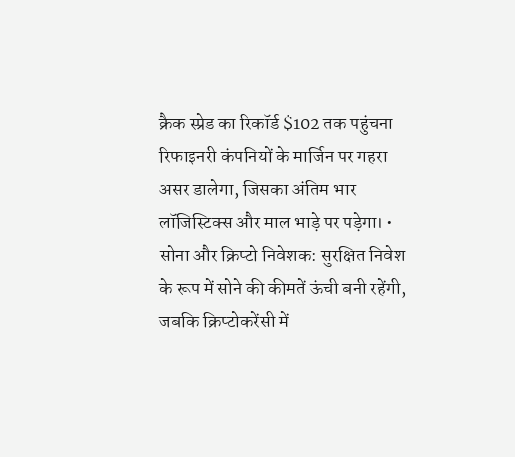क्रैक स्प्रेड का रिकॉर्ड $102 तक पहुंचना रिफाइनरी कंपनियों के मार्जिन पर गहरा असर डालेगा, जिसका अंतिम भार लॉजिस्टिक्स और माल भाड़े पर पड़ेगा। • सोना और क्रिप्टो निवेशक: सुरक्षित निवेश के रूप में सोने की कीमतें ऊंची बनी रहेंगी, जबकि क्रिप्टोकरेंसी में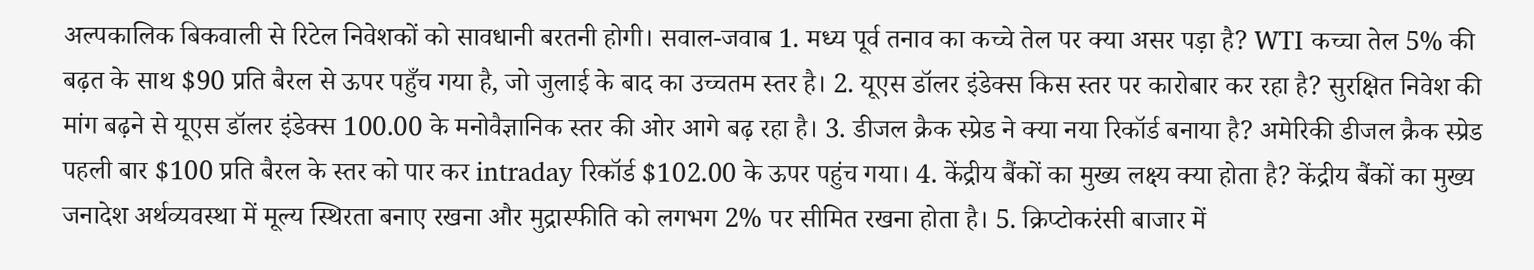अल्पकालिक बिकवाली से रिटेल निवेशकों को सावधानी बरतनी होगी। सवाल-जवाब 1. मध्य पूर्व तनाव का कच्चे तेल पर क्या असर पड़ा है? WTI कच्चा तेल 5% की बढ़त के साथ $90 प्रति बैरल से ऊपर पहुँच गया है, जो जुलाई के बाद का उच्चतम स्तर है। 2. यूएस डॉलर इंडेक्स किस स्तर पर कारोबार कर रहा है? सुरक्षित निवेश की मांग बढ़ने से यूएस डॉलर इंडेक्स 100.00 के मनोवैज्ञानिक स्तर की ओर आगे बढ़ रहा है। 3. डीजल क्रैक स्प्रेड ने क्या नया रिकॉर्ड बनाया है? अमेरिकी डीजल क्रैक स्प्रेड पहली बार $100 प्रति बैरल के स्तर को पार कर intraday रिकॉर्ड $102.00 के ऊपर पहुंच गया। 4. केंद्रीय बैंकों का मुख्य लक्ष्य क्या होता है? केंद्रीय बैंकों का मुख्य जनादेश अर्थव्यवस्था में मूल्य स्थिरता बनाए रखना और मुद्रास्फीति को लगभग 2% पर सीमित रखना होता है। 5. क्रिप्टोकरंसी बाजार में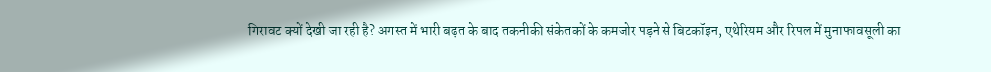गिरावट क्यों देखी जा रही है? अगस्त में भारी बढ़त के बाद तकनीकी संकेतकों के कमजोर पड़ने से बिटकॉइन, एथेरियम और रिपल में मुनाफावसूली का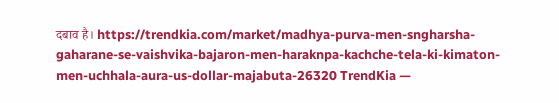दबाव है। https://trendkia.com/market/madhya-purva-men-sngharsha-gaharane-se-vaishvika-bajaron-men-haraknpa-kachche-tela-ki-kimaton-men-uchhala-aura-us-dollar-majabuta-26320 TrendKia —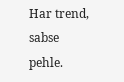Har trend, sabse pehle.